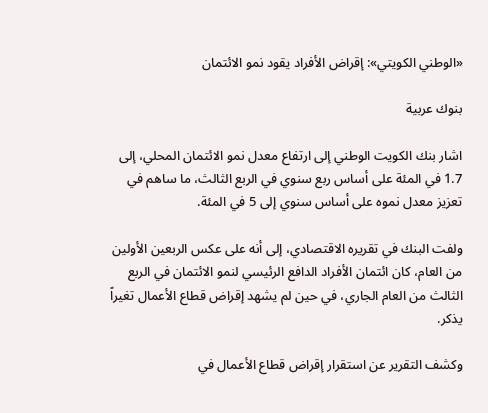«الوطني الكويتي»: إقراض الأفراد يقود نمو الائتمان

بنوك عربية

اشار بنك الكويت الوطني إلى ارتفاع معدل نمو الائتمان المحلي، إلى 1.7 في المئة على أساس ربع سنوي في الربع الثالث، ما ساهم في تعزيز معدل نموه على أساس سنوي إلى 5 في المئة.

ولفت البنك في تقريره الاقتصادي، إلى أنه على عكس الربعين الأولين من العام، كان ائتمان الأفراد الدافع الرئيسي لنمو الائتمان في الربع الثالث من العام الجاري، في حين لم يشهد إقراض قطاع الأعمال تغيراً يذكر.

وكشف التقرير عن استقرار إقراض قطاع الأعمال في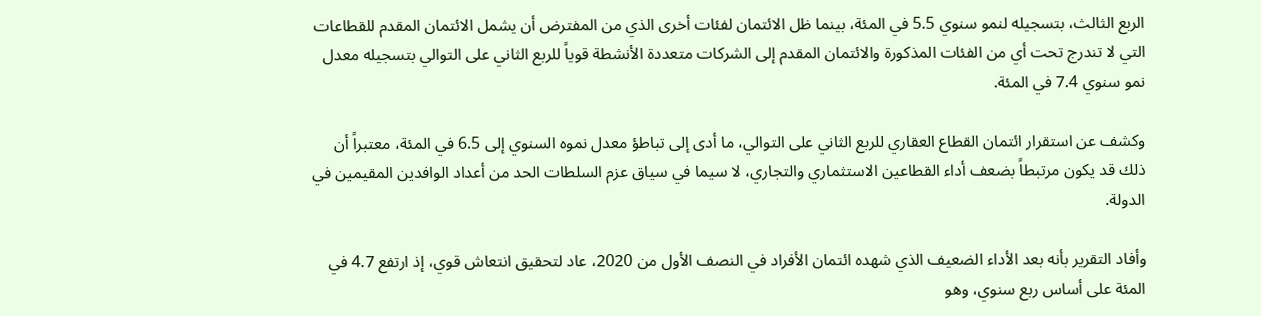الربع الثالث، بتسجيله لنمو سنوي 5.5 في المئة، بينما ظل الائتمان لفئات أخرى الذي من المفترض أن يشمل الائتمان المقدم للقطاعات التي لا تندرج تحت أي من الفئات المذكورة والائتمان المقدم إلى الشركات متعددة الأنشطة قوياً للربع الثاني على التوالي بتسجيله معدل نمو سنوي 7.4 في المئة.

وكشف عن استقرار ائتمان القطاع العقاري للربع الثاني على التوالي، ما أدى إلى تباطؤ معدل نموه السنوي إلى 6.5 في المئة، معتبراً أن ذلك قد يكون مرتبطاً بضعف أداء القطاعين الاستثماري والتجاري، لا سيما في سياق عزم السلطات الحد من أعداد الوافدين المقيمين في الدولة.

وأفاد التقرير بأنه بعد الأداء الضعيف الذي شهده ائتمان الأفراد في النصف الأول من 2020، عاد لتحقيق انتعاش قوي، إذ ارتفع 4.7 في المئة على أساس ربع سنوي، وهو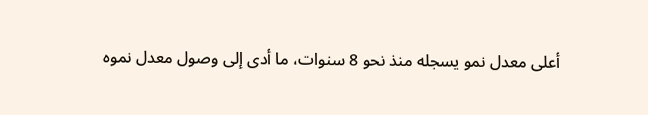أعلى معدل نمو يسجله منذ نحو 8 سنوات، ما أدى إلى وصول معدل نموه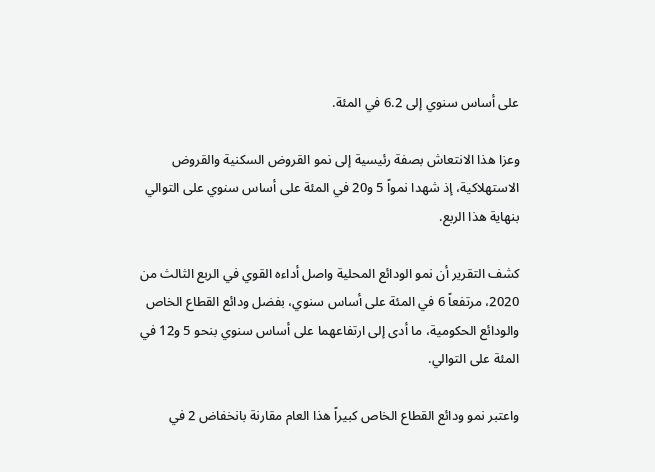على أساس سنوي إلى 6.2 في المئة.

وعزا هذا الانتعاش بصفة رئيسية إلى نمو القروض السكنية والقروض الاستهلاكية، إذ شهدا نمواً 5 و20 في المئة على أساس سنوي على التوالي بنهاية هذا الربع.

كشف التقرير أن نمو الودائع المحلية واصل أداءه القوي في الربع الثالث من 2020، مرتفعاً 6 في المئة على أساس سنوي، بفضل ودائع القطاع الخاص والودائع الحكومية، ما أدى إلى ارتفاعهما على أساس سنوي بنحو 5 و12 في المئة على التوالي.

واعتبر نمو ودائع القطاع الخاص كبيراً هذا العام مقارنة بانخفاض 2 في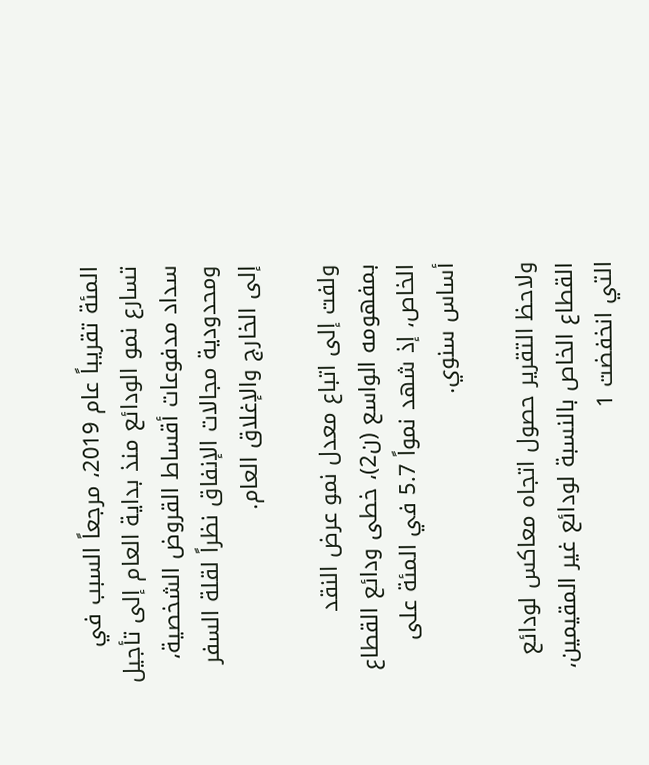المئة تقريباً عام 2019، مرجعاً السبب في تسارع نمو الودائع منذ بداية العام إلى تأجيل سداد مدفوعات أقساط القروض الشخصية، ومحدودية مجالات الإنفاق نظراً لقلة السفر إلى الخارج والإغلاق العام.

ولفت إلى اتباع معدل نمو عرض النقد بمفهومه الواسع (ن2)، خطى ودائع القطاع الخاص، إذ شهد نمواً 5.7 في المئة على أساس سنوي.

ولاحظ التقرير حصول اتجاه معاكس لودائع القطاع الخاص بالنسبة لودائع غير المقيمين، التي انخفضت 1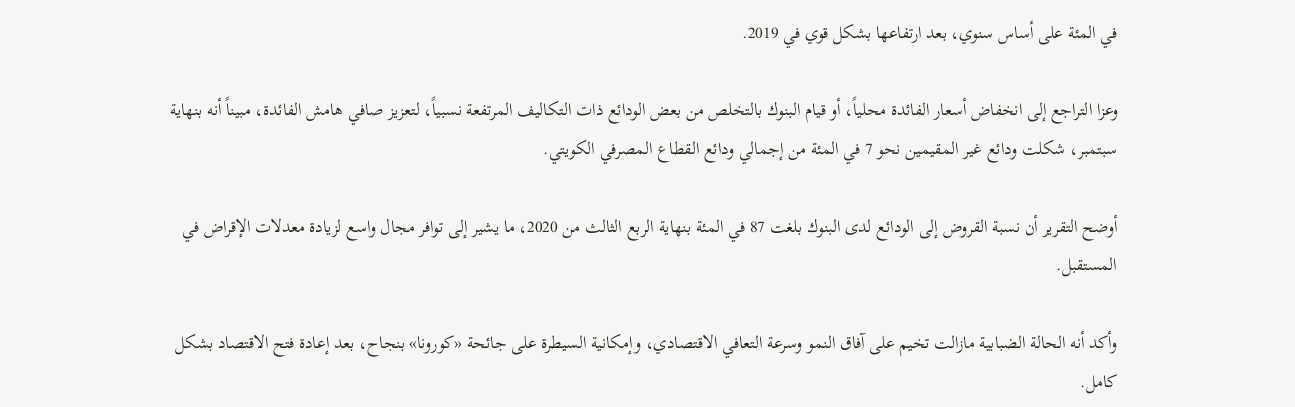في المئة على أساس سنوي، بعد ارتفاعها بشكل قوي في 2019.

وعزا التراجع إلى انخفاض أسعار الفائدة محلياً، أو قيام البنوك بالتخلص من بعض الودائع ذات التكاليف المرتفعة نسبياً، لتعزيز صافي هامش الفائدة، مبيناً أنه بنهاية سبتمبر، شكلت ودائع غير المقيمين نحو 7 في المئة من إجمالي ودائع القطاع المصرفي الكويتي.

أوضح التقرير أن نسبة القروض إلى الودائع لدى البنوك بلغت 87 في المئة بنهاية الربع الثالث من 2020، ما يشير إلى توافر مجال واسع لزيادة معدلات الإقراض في المستقبل.

وأكد أنه الحالة الضبابية مازالت تخيم على آفاق النمو وسرعة التعافي الاقتصادي، وإمكانية السيطرة على جائحة «كورونا» بنجاح، بعد إعادة فتح الاقتصاد بشكل كامل.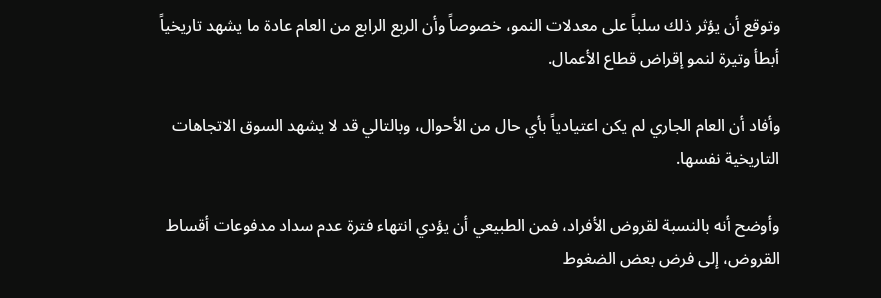وتوقع أن يؤثر ذلك سلباً على معدلات النمو، خصوصاً وأن الربع الرابع من العام عادة ما يشهد تاريخياً أبطأ وتيرة لنمو إقراض قطاع الأعمال.

وأفاد أن العام الجاري لم يكن اعتيادياً بأي حال من الأحوال، وبالتالي قد لا يشهد السوق الاتجاهات التاريخية نفسها.

وأوضح أنه بالنسبة لقروض الأفراد، فمن الطبيعي أن يؤدي انتهاء فترة عدم سداد مدفوعات أقساط القروض، إلى فرض بعض الضغوط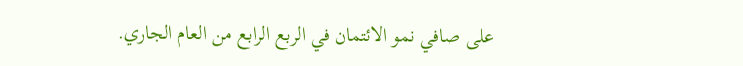على صافي نمو الائتمان في الربع الرابع من العام الجاري.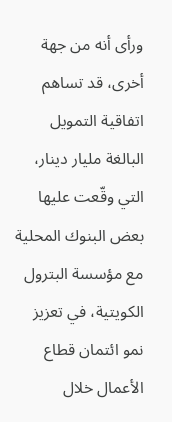ورأى أنه من جهة أخرى، قد تساهم اتفاقية التمويل البالغة مليار دينار، التي وقّعت عليها بعض البنوك المحلية مع مؤسسة البترول الكويتية، في تعزيز نمو ائتمان قطاع الأعمال خلال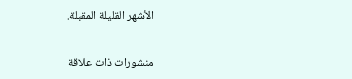الأشهر القليلة المقبلة.

منشورات ذات علاقة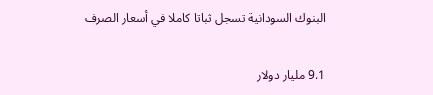البنوك السودانية تسجل ثباتا كاملا في أسعار الصرف

9.1 مليار دولار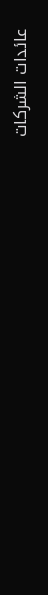عائدات الشركات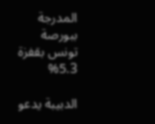المدرجة ببورصة تونس بقفزة 5.3%

الدبيبة يدعو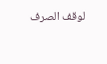لوقف الصرف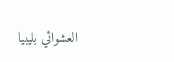العشوائي بليبيا